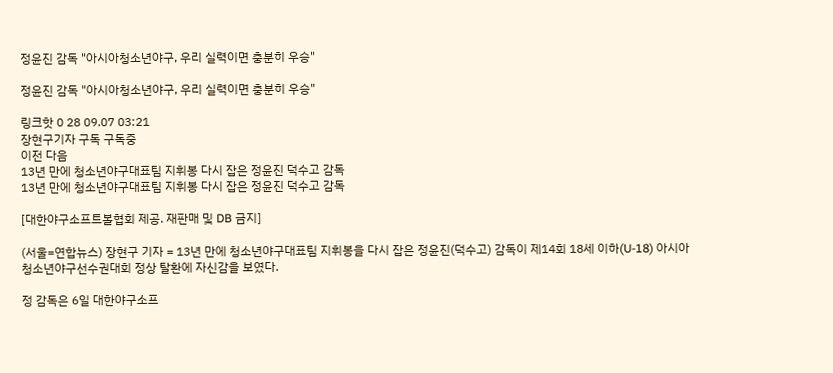정윤진 감독 "아시아청소년야구, 우리 실력이면 충분히 우승"

정윤진 감독 "아시아청소년야구, 우리 실력이면 충분히 우승"

링크핫 0 28 09.07 03:21
장현구기자 구독 구독중
이전 다음
13년 만에 청소년야구대표팀 지휘봉 다시 잡은 정윤진 덕수고 감독
13년 만에 청소년야구대표팀 지휘봉 다시 잡은 정윤진 덕수고 감독

[대한야구소프트볼협회 제공. 재판매 및 DB 금지]

(서울=연합뉴스) 장현구 기자 = 13년 만에 청소년야구대표팀 지휘봉을 다시 잡은 정윤진(덕수고) 감독이 제14회 18세 이하(U-18) 아시아청소년야구선수권대회 정상 탈환에 자신감을 보였다.

정 감독은 6일 대한야구소프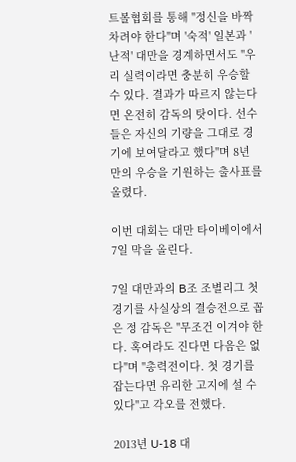트볼협회를 통해 "정신을 바짝 차려야 한다"며 '숙적' 일본과 '난적' 대만을 경계하면서도 "우리 실력이라면 충분히 우승할 수 있다. 결과가 따르지 않는다면 온전히 감독의 탓이다. 선수들은 자신의 기량을 그대로 경기에 보여달라고 했다"며 8년 만의 우승을 기원하는 출사표를 올렸다.

이번 대회는 대만 타이베이에서 7일 막을 올린다.

7일 대만과의 B조 조별리그 첫 경기를 사실상의 결승전으로 꼽은 정 감독은 "무조건 이겨야 한다. 혹여라도 진다면 다음은 없다"며 "총력전이다. 첫 경기를 잡는다면 유리한 고지에 설 수 있다"고 각오를 전했다.

2013년 U-18 대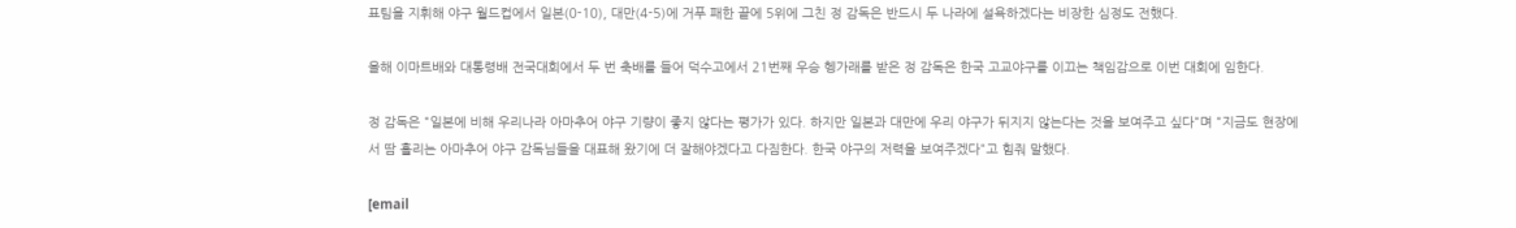표팀을 지휘해 야구 월드컵에서 일본(0-10), 대만(4-5)에 거푸 패한 끝에 5위에 그친 정 감독은 반드시 두 나라에 설욕하겠다는 비장한 심정도 전했다.

올해 이마트배와 대통령배 전국대회에서 두 번 축배를 들어 덕수고에서 21번째 우승 헹가래를 받은 정 감독은 한국 고교야구를 이끄는 책임감으로 이번 대회에 임한다.

정 감독은 "일본에 비해 우리나라 아마추어 야구 기량이 좋지 않다는 평가가 있다. 하지만 일본과 대만에 우리 야구가 뒤지지 않는다는 것을 보여주고 싶다"며 "지금도 현장에서 땀 흘리는 아마추어 야구 감독님들을 대표해 왔기에 더 잘해야겠다고 다짐한다. 한국 야구의 저력을 보여주겠다"고 힘줘 말했다.

[email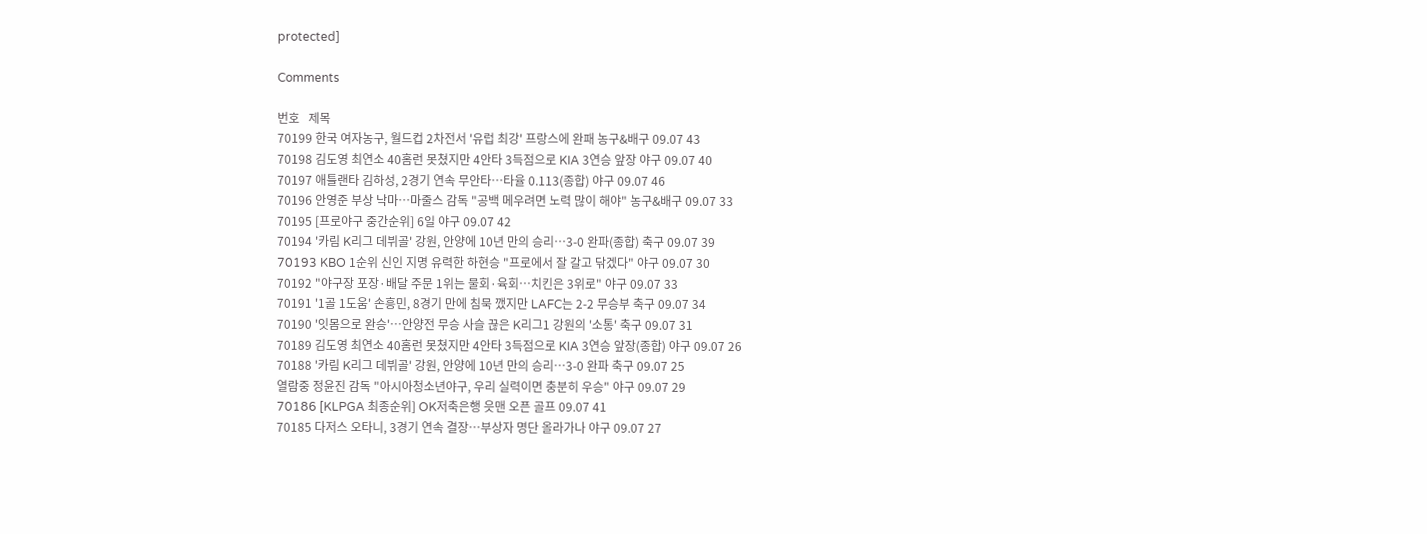protected]

Comments

번호   제목
70199 한국 여자농구, 월드컵 2차전서 '유럽 최강' 프랑스에 완패 농구&배구 09.07 43
70198 김도영 최연소 40홈런 못쳤지만 4안타 3득점으로 KIA 3연승 앞장 야구 09.07 40
70197 애틀랜타 김하성, 2경기 연속 무안타…타율 0.113(종합) 야구 09.07 46
70196 안영준 부상 낙마…마줄스 감독 "공백 메우려면 노력 많이 해야" 농구&배구 09.07 33
70195 [프로야구 중간순위] 6일 야구 09.07 42
70194 '카림 K리그 데뷔골' 강원, 안양에 10년 만의 승리…3-0 완파(종합) 축구 09.07 39
70193 KBO 1순위 신인 지명 유력한 하현승 "프로에서 잘 갈고 닦겠다" 야구 09.07 30
70192 "야구장 포장·배달 주문 1위는 물회·육회…치킨은 3위로" 야구 09.07 33
70191 '1골 1도움' 손흥민, 8경기 만에 침묵 깼지만 LAFC는 2-2 무승부 축구 09.07 34
70190 '잇몸으로 완승'…안양전 무승 사슬 끊은 K리그1 강원의 '소통' 축구 09.07 31
70189 김도영 최연소 40홈런 못쳤지만 4안타 3득점으로 KIA 3연승 앞장(종합) 야구 09.07 26
70188 '카림 K리그 데뷔골' 강원, 안양에 10년 만의 승리…3-0 완파 축구 09.07 25
열람중 정윤진 감독 "아시아청소년야구, 우리 실력이면 충분히 우승" 야구 09.07 29
70186 [KLPGA 최종순위] OK저축은행 읏맨 오픈 골프 09.07 41
70185 다저스 오타니, 3경기 연속 결장…부상자 명단 올라가나 야구 09.07 27